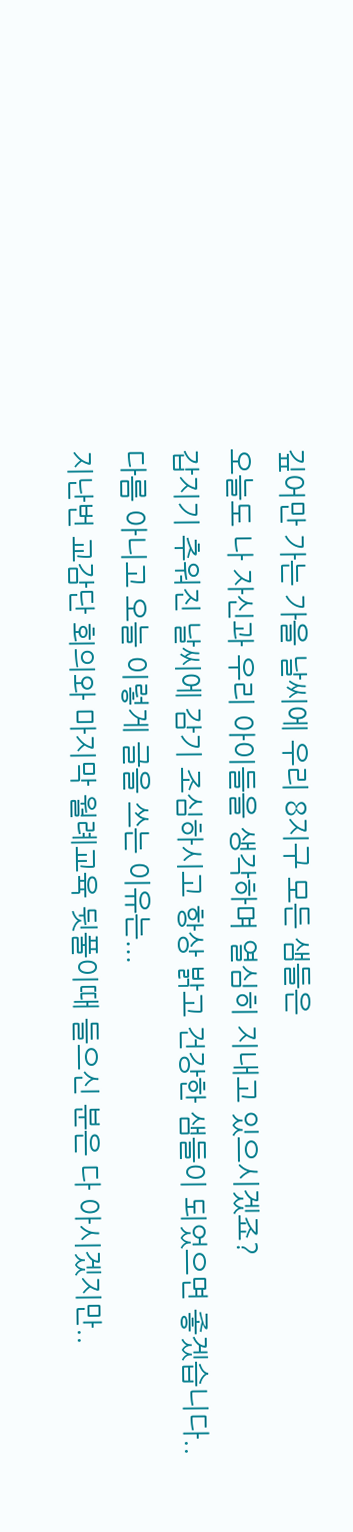깊어만 가는 가을 날씨에 우리 8지구 모든 샘들은
오늘도 나 자신과 우리 아이들을 생각하며 열심히 지내고 있으시겠죠?
갑지기 추워진 날씨에 감기 조심하시고 항상 밝고 건강한 샘들이 되었으면 좋겠습니다..
다름 아니고 오늘 이렇게 글을 쓰는 이유는...
지난번 교감단 회의와 마지막 월례교육 뒷풀이때 들으신 분은 다 아시겠지만..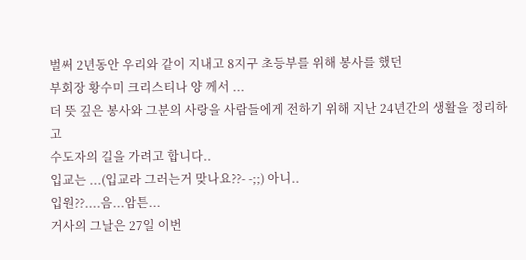벌써 2년동안 우리와 같이 지내고 8지구 초등부를 위해 봉사를 했던
부회장 황수미 크리스티나 양 께서 ...
더 뜻 깊은 봉사와 그분의 사랑을 사람들에게 전하기 위해 지난 24년간의 생활을 정리하고
수도자의 길을 가려고 합니다..
입교는 ...(입교라 그러는거 맞나요??- -;;) 아니..
입원??....음...암튼...
거사의 그날은 27일 이번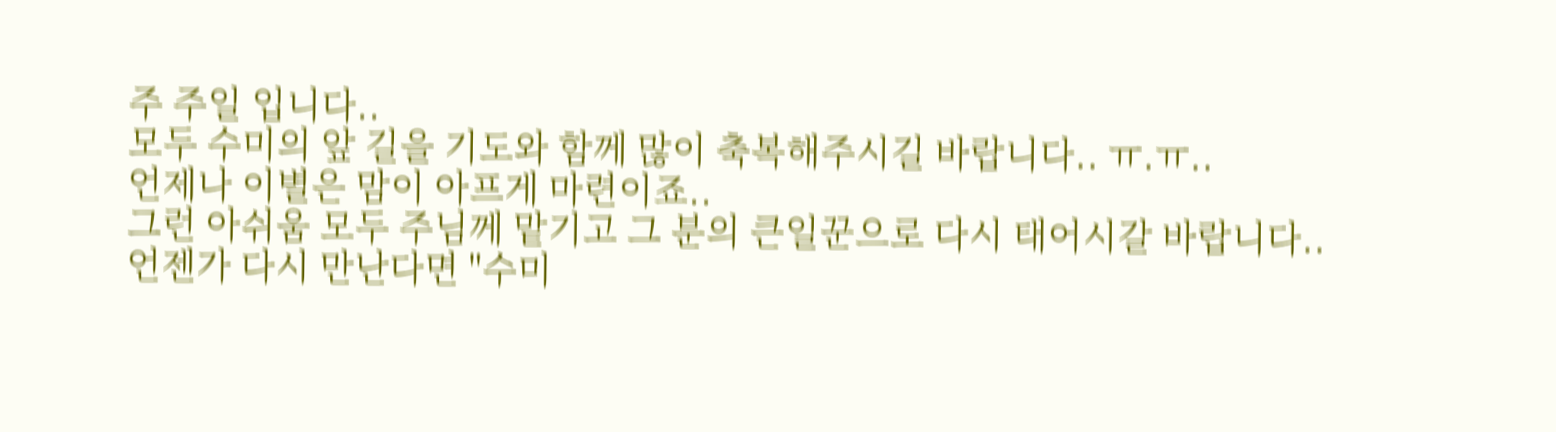주 주일 입니다..
모두 수미의 앞 길을 기도와 함께 많이 축복해주시길 바랍니다.. ㅠ.ㅠ..
언제나 이별은 맘이 아프게 마련이죠..
그런 아쉬움 모두 주님께 맡기고 그 분의 큰일꾼으로 다시 태어시갈 바랍니다..
언젠가 다시 만난다면 "수미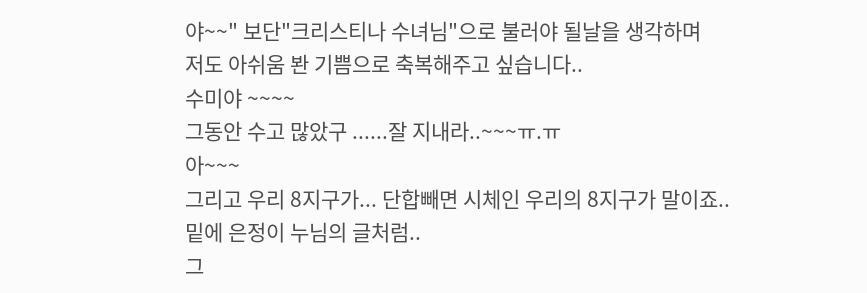야~~" 보단"크리스티나 수녀님"으로 불러야 될날을 생각하며
저도 아쉬움 봔 기쁨으로 축복해주고 싶습니다..
수미야 ~~~~
그동안 수고 많았구 ......잘 지내라..~~~ㅠ.ㅠ
아~~~
그리고 우리 8지구가... 단합빼면 시체인 우리의 8지구가 말이죠..
밑에 은정이 누님의 글처럼..
그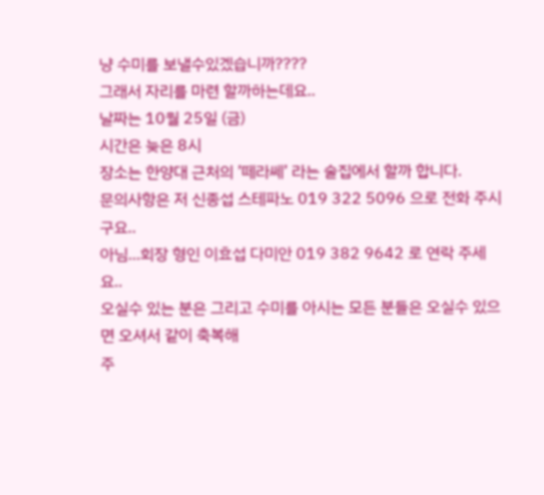냥 수미를 보낼수있겠습니까????
그래서 자리를 마련 할까하는데요..
날짜는 10월 25일 (금)
시간은 늦은 8시
장소는 한양대 근처의 ’떼라쎄’ 라는 술집에서 할까 합니다.
문의사항은 저 신종섭 스테파노 019 322 5096 으로 전화 주시구요..
아님...회장 형인 이효섭 다미안 019 382 9642 로 연락 주세요..
오실수 있는 분은 그리고 수미를 아시는 모든 분들은 오실수 있으면 오셔서 같이 축복해
주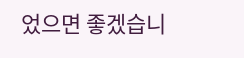었으면 좋겠습니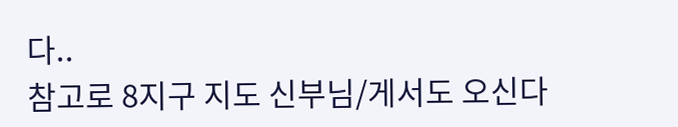다..
참고로 8지구 지도 신부님/게서도 오신다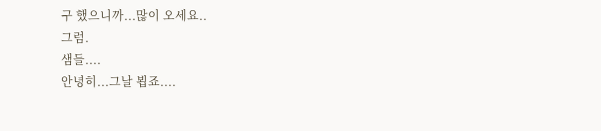구 했으니까...많이 오세요..
그럼.
샘들....
안녕히...그날 뵙죠....